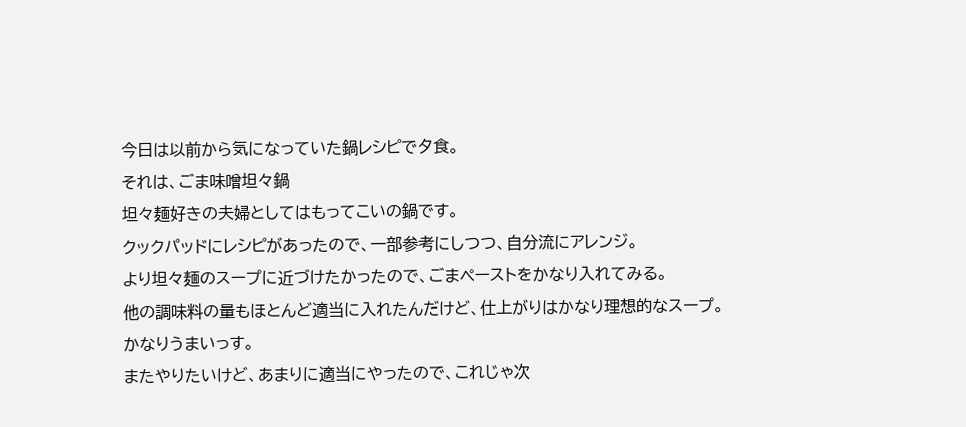今日は以前から気になっていた鍋レシピで夕食。
それは、ごま味噌坦々鍋
坦々麺好きの夫婦としてはもってこいの鍋です。
クックパッドにレシピがあったので、一部参考にしつつ、自分流にアレンジ。
より坦々麺のスープに近づけたかったので、ごまペーストをかなり入れてみる。
他の調味料の量もほとんど適当に入れたんだけど、仕上がりはかなり理想的なスープ。
かなりうまいっす。
またやりたいけど、あまりに適当にやったので、これじゃ次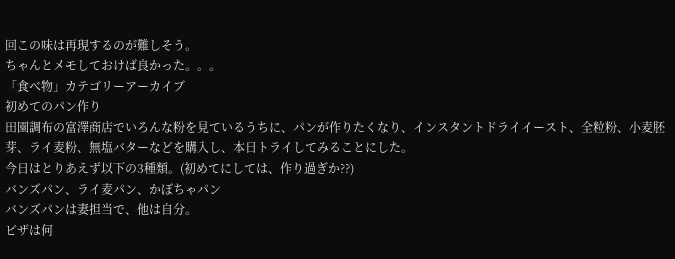回この味は再現するのが難しそう。
ちゃんとメモしておけば良かった。。。
「食べ物」カテゴリーアーカイブ
初めてのパン作り
田園調布の富澤商店でいろんな粉を見ているうちに、パンが作りたくなり、インスタントドライイースト、全粒粉、小麦胚芽、ライ麦粉、無塩バターなどを購入し、本日トライしてみることにした。
今日はとりあえず以下の3種類。(初めてにしては、作り過ぎか??)
バンズパン、ライ麦パン、かぼちゃパン
バンズパンは妻担当で、他は自分。
ピザは何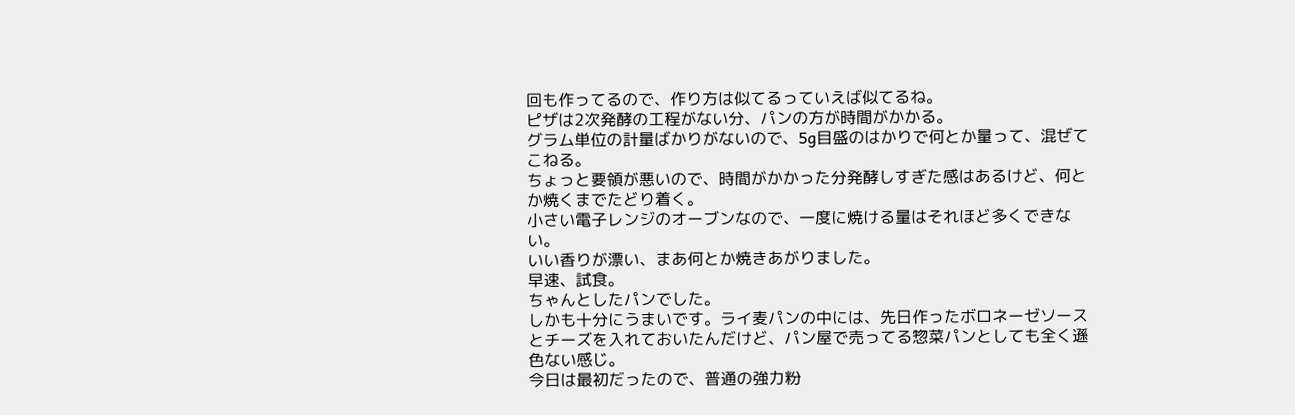回も作ってるので、作り方は似てるっていえば似てるね。
ピザは2次発酵の工程がない分、パンの方が時間がかかる。
グラム単位の計量ばかりがないので、5g目盛のはかりで何とか量って、混ぜてこねる。
ちょっと要領が悪いので、時間がかかった分発酵しすぎた感はあるけど、何とか焼くまでたどり着く。
小さい電子レンジのオーブンなので、一度に焼ける量はそれほど多くできない。
いい香りが漂い、まあ何とか焼きあがりました。
早速、試食。
ちゃんとしたパンでした。
しかも十分にうまいです。ライ麦パンの中には、先日作ったボロネーゼソースとチーズを入れておいたんだけど、パン屋で売ってる惣菜パンとしても全く遜色ない感じ。
今日は最初だったので、普通の強力粉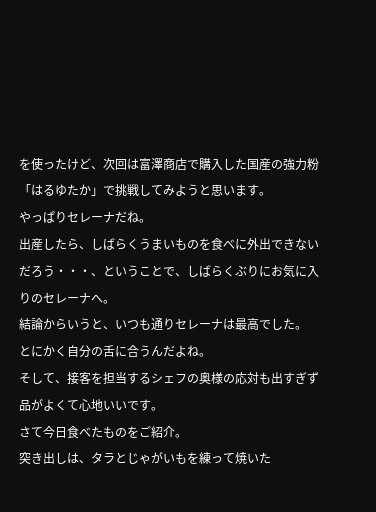を使ったけど、次回は富澤商店で購入した国産の強力粉「はるゆたか」で挑戦してみようと思います。
やっぱりセレーナだね。
出産したら、しばらくうまいものを食べに外出できないだろう・・・、ということで、しばらくぶりにお気に入りのセレーナへ。
結論からいうと、いつも通りセレーナは最高でした。
とにかく自分の舌に合うんだよね。
そして、接客を担当するシェフの奥様の応対も出すぎず品がよくて心地いいです。
さて今日食べたものをご紹介。
突き出しは、タラとじゃがいもを練って焼いた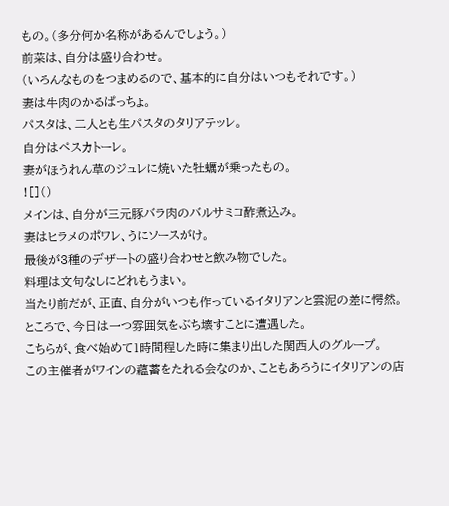もの。(多分何か名称があるんでしょう。)
前菜は、自分は盛り合わせ。
(いろんなものをつまめるので、基本的に自分はいつもそれです。)
妻は牛肉のかるぱっちょ。
パスタは、二人とも生パスタのタリアテッレ。
自分はペスカトーレ。
妻がほうれん草のジュレに焼いた牡蠣が乗ったもの。
![]()
メインは、自分が三元豚バラ肉のバルサミコ酢煮込み。
妻はヒラメのポワレ、うにソースがけ。
最後が3種のデザートの盛り合わせと飲み物でした。
料理は文句なしにどれもうまい。
当たり前だが、正直、自分がいつも作っているイタリアンと雲泥の差に愕然。
ところで、今日は一つ雰囲気をぶち壊すことに遭遇した。
こちらが、食べ始めて1時間程した時に集まり出した関西人のグループ。
この主催者がワインの蘊蓄をたれる会なのか、こともあろうにイタリアンの店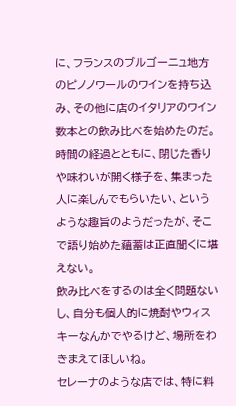に、フランスのブルゴーニュ地方のピノノワールのワインを持ち込み、その他に店のイタリアのワイン数本との飲み比べを始めたのだ。
時間の経過とともに、閉じた香りや味わいが開く様子を、集まった人に楽しんでもらいたい、というような趣旨のようだったが、そこで語り始めた蘊蓄は正直聞くに堪えない。
飲み比べをするのは全く問題ないし、自分も個人的に焼酎やウィスキーなんかでやるけど、場所をわきまえてほしいね。
セレーナのような店では、特に料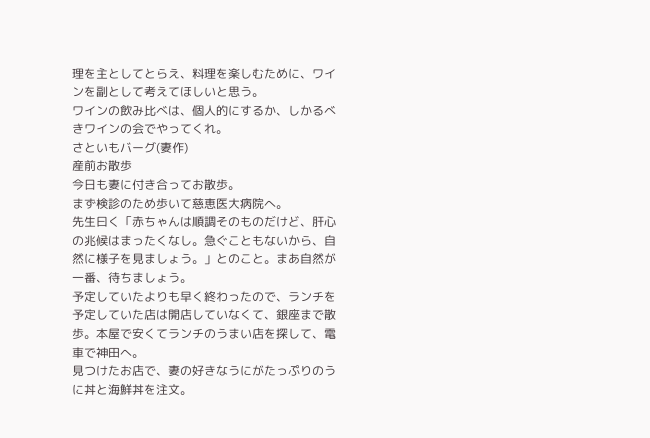理を主としてとらえ、料理を楽しむために、ワインを副として考えてほしいと思う。
ワインの飲み比べは、個人的にするか、しかるべきワインの会でやってくれ。
さといもバーグ(妻作)
産前お散歩
今日も妻に付き合ってお散歩。
まず検診のため歩いて慈恵医大病院へ。
先生曰く「赤ちゃんは順調そのものだけど、肝心の兆候はまったくなし。急ぐこともないから、自然に様子を見ましょう。」とのこと。まあ自然が一番、待ちましょう。
予定していたよりも早く終わったので、ランチを予定していた店は開店していなくて、銀座まで散歩。本屋で安くてランチのうまい店を探して、電車で神田へ。
見つけたお店で、妻の好きなうにがたっぷりのうに丼と海鮮丼を注文。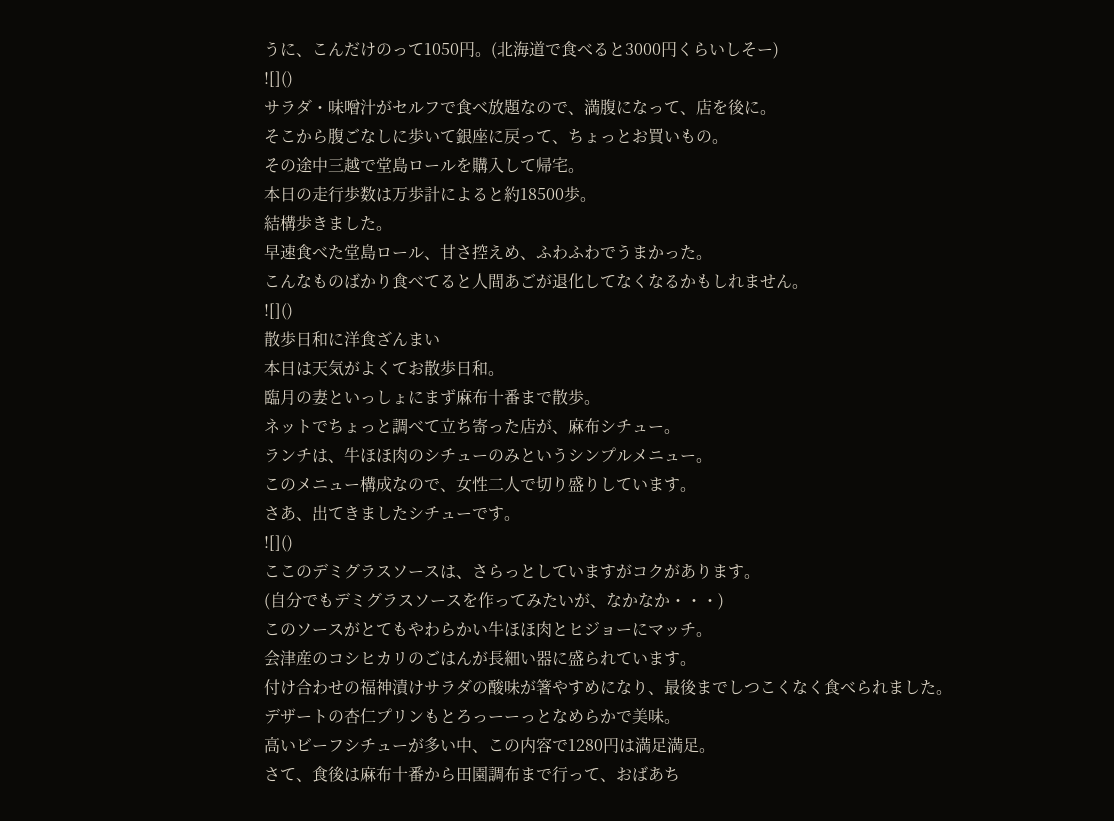うに、こんだけのって1050円。(北海道で食べると3000円くらいしそー)
![]()
サラダ・味噌汁がセルフで食べ放題なので、満腹になって、店を後に。
そこから腹ごなしに歩いて銀座に戻って、ちょっとお買いもの。
その途中三越で堂島ロールを購入して帰宅。
本日の走行歩数は万歩計によると約18500歩。
結構歩きました。
早速食べた堂島ロール、甘さ控えめ、ふわふわでうまかった。
こんなものばかり食べてると人間あごが退化してなくなるかもしれません。
![]()
散歩日和に洋食ざんまい
本日は天気がよくてお散歩日和。
臨月の妻といっしょにまず麻布十番まで散歩。
ネットでちょっと調べて立ち寄った店が、麻布シチュー。
ランチは、牛ほほ肉のシチューのみというシンプルメニュー。
このメニュー構成なので、女性二人で切り盛りしています。
さあ、出てきましたシチューです。
![]()
ここのデミグラスソースは、さらっとしていますがコクがあります。
(自分でもデミグラスソースを作ってみたいが、なかなか・・・)
このソースがとてもやわらかい牛ほほ肉とヒジョーにマッチ。
会津産のコシヒカリのごはんが長細い器に盛られています。
付け合わせの福神漬けサラダの酸味が箸やすめになり、最後までしつこくなく食べられました。
デザートの杏仁プリンもとろっーーっとなめらかで美味。
高いビーフシチューが多い中、この内容で1280円は満足満足。
さて、食後は麻布十番から田園調布まで行って、おばあち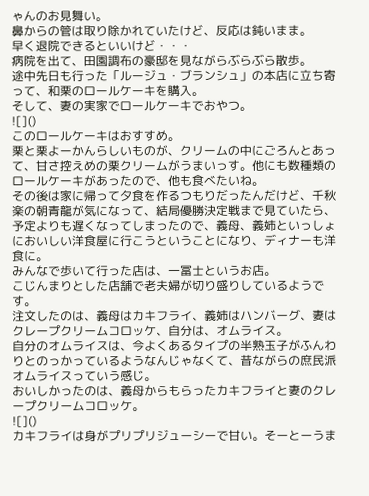ゃんのお見舞い。
鼻からの管は取り除かれていたけど、反応は鈍いまま。
早く退院できるといいけど・・・
病院を出て、田園調布の豪邸を見ながらぶらぶら散歩。
途中先日も行った「ルージュ・ブランシュ」の本店に立ち寄って、和栗のロールケーキを購入。
そして、妻の実家でロールケーキでおやつ。
![]()
このロールケーキはおすすめ。
栗と栗よーかんらしいものが、クリームの中にごろんとあって、甘さ控えめの栗クリームがうまいっす。他にも数種類のロールケーキがあったので、他も食べたいね。
その後は家に帰って夕食を作るつもりだったんだけど、千秋楽の朝青龍が気になって、結局優勝決定戦まで見ていたら、予定よりも遅くなってしまったので、義母、義姉といっしょにおいしい洋食屋に行こうということになり、ディナーも洋食に。
みんなで歩いて行った店は、一冨士というお店。
こじんまりとした店舗で老夫婦が切り盛りしているようです。
注文したのは、義母はカキフライ、義姉はハンバーグ、妻はクレープクリームコロッケ、自分は、オムライス。
自分のオムライスは、今よくあるタイプの半熟玉子がふんわりとのっかっているようなんじゃなくて、昔ながらの庶民派オムライスっていう感じ。
おいしかったのは、義母からもらったカキフライと妻のクレープクリームコロッケ。
![]()
カキフライは身がプリプリジューシーで甘い。そーとーうま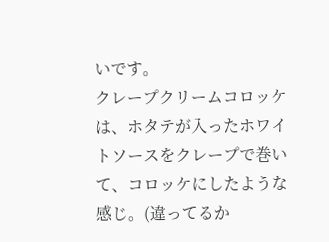いです。
クレープクリームコロッケは、ホタテが入ったホワイトソースをクレープで巻いて、コロッケにしたような感じ。(違ってるか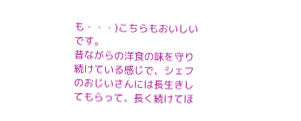も・・・)こちらもおいしいです。
昔ながらの洋食の味を守り続けている感じで、シェフのおじいさんには長生きしてもらって、長く続けてほ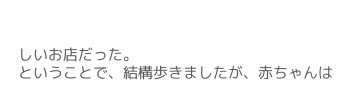しいお店だった。
ということで、結構歩きましたが、赤ちゃんは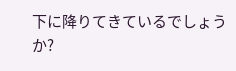下に降りてきているでしょうか?